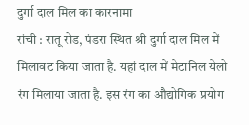दुर्गा दाल मिल का कारनामा
रांची : रातू रोड, पंडरा स्थित श्री दुर्गा दाल मिल में मिलावट किया जाता है. यहां दाल में मेटानिल येलो रंग मिलाया जाता है. इस रंग का औद्योगिक प्रयोग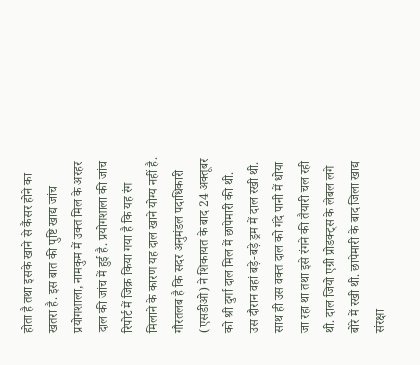होता है तथा इसके खाने से कैंसर होने का खतरा है. इस बात की पुष्टि खाद्य जांच प्रयोगशाला, नामकुम में उक्त मिल के अरहर दाल की जांच में हुई है. प्रयोगशाला की जांच रिपोर्ट में जिक्र किया गया है कि यह रंग मिलाने के कारण यह दाल खाने योग्य नहीं है.
गौरतलब है कि सदर अनुमंडल पदाधिकारी (एसडीओ) ने शिकायत के बाद 24 अक्तूबर को श्री दुर्गा दाल मिल में छापेमारी की थी. उस दौरान वहां बड़े-बड़े ड्रम में दाल रखी थी. साथ ही उस वक्त दाल को गंदे पानी में धोया जा रहा था तथा इसे रंगने की तैयारी चल रही थी. दाल जियो एग्री प्रोडक्ट्स के लेबल लगे बोरे में रखी थी. छापेमारी के बाद जिला खाद्य संरक्षा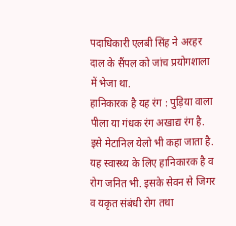पदाधिकारी एलबी सिंह ने अरहर दाल के सैंपल को जांच प्रयोगशाला में भेजा था.
हानिकारक है यह रंग : पुड़िया वाला पीला या गंधक रंग अखाद्य रंग है.
इसे मेटानिल येलो भी कहा जाता है. यह स्वास्थ्य के लिए हानिकारक है व रोग जनित भी. इसके सेवन से जिगर व यकृत संबंधी रोग तथा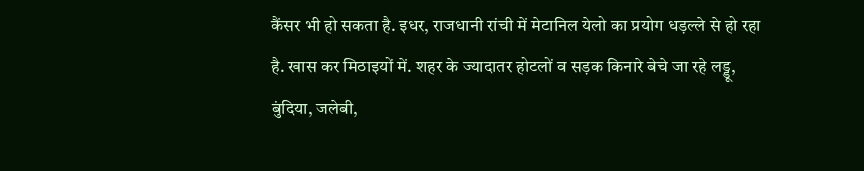कैंसर भी हो सकता है. इधर, राजधानी रांची में मेटानिल येलो का प्रयोग धड़ल्ले से हो रहा है. खास कर मिठाइयों में. शहर के ज्यादातर होटलों व सड़क किनारे बेचे जा रहे लड्डू, बुंदिया, जलेबी,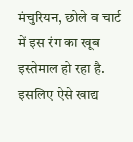मंचुरियन, छोले व चार्ट में इस रंग का खूब इस्तेमाल हो रहा है. इसलिए ऐसे खाद्य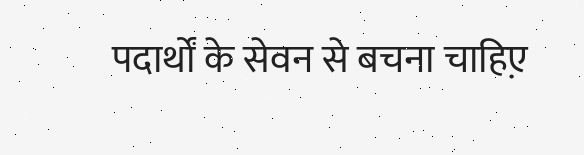पदार्थों के सेवन से बचना चाहिए़